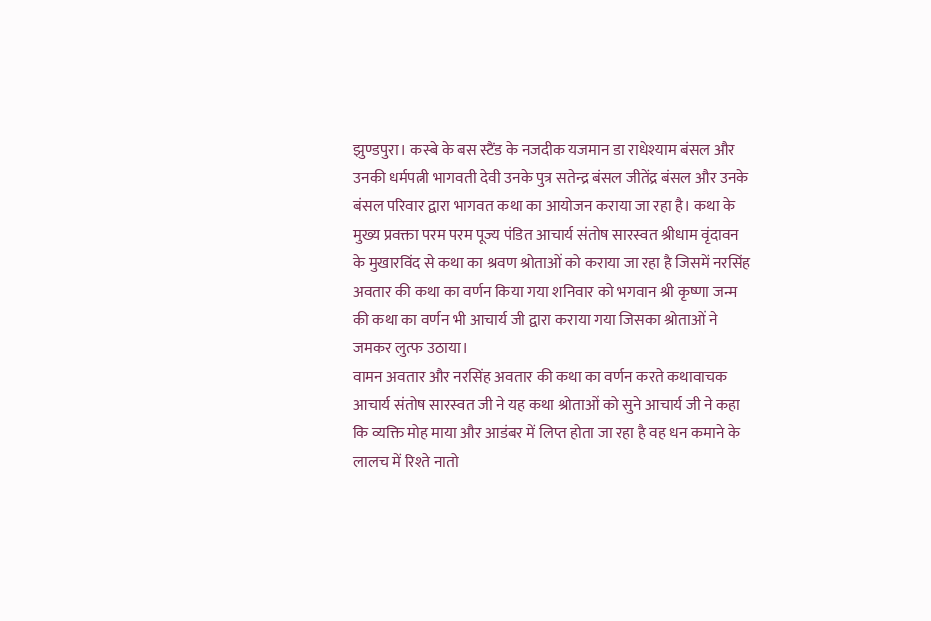झुण्डपुरा। कस्बे के बस स्टैंड के नजदीक यजमान डा राधेश्याम बंसल और उनकी धर्मपत्नी भागवती देवी उनके पुत्र सतेन्द्र बंसल जीतेंद्र बंसल और उनके बंसल परिवार द्वारा भागवत कथा का आयोजन कराया जा रहा है। कथा के मुख्य प्रवक्ता परम परम पूज्य पंडित आचार्य संतोष सारस्वत श्रीधाम वृंदावन के मुखारविंद से कथा का श्रवण श्रोताओं को कराया जा रहा है जिसमें नरसिंह अवतार की कथा का वर्णन किया गया शनिवार को भगवान श्री कृष्णा जन्म की कथा का वर्णन भी आचार्य जी द्वारा कराया गया जिसका श्रोताओं ने जमकर लुत्फ उठाया।
वामन अवतार और नरसिंह अवतार की कथा का वर्णन करते कथावाचक आचार्य संतोष सारस्वत जी ने यह कथा श्रोताओं को सुने आचार्य जी ने कहा कि व्यक्ति मोह माया और आडंबर में लिप्त होता जा रहा है वह धन कमाने के लालच में रिश्ते नातो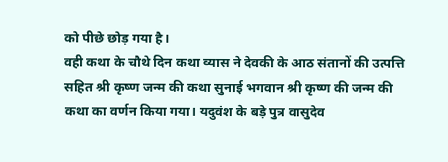को पीछे छोड़ गया है।
वही कथा के चौथे दिन कथा व्यास ने देवकी के आठ संतानों की उत्पत्ति सहित श्री कृष्ण जन्म की कथा सुनाई भगवान श्री कृष्ण की जन्म की कथा का वर्णन किया गया। यदुवंश के बड़े पुत्र वासुदेव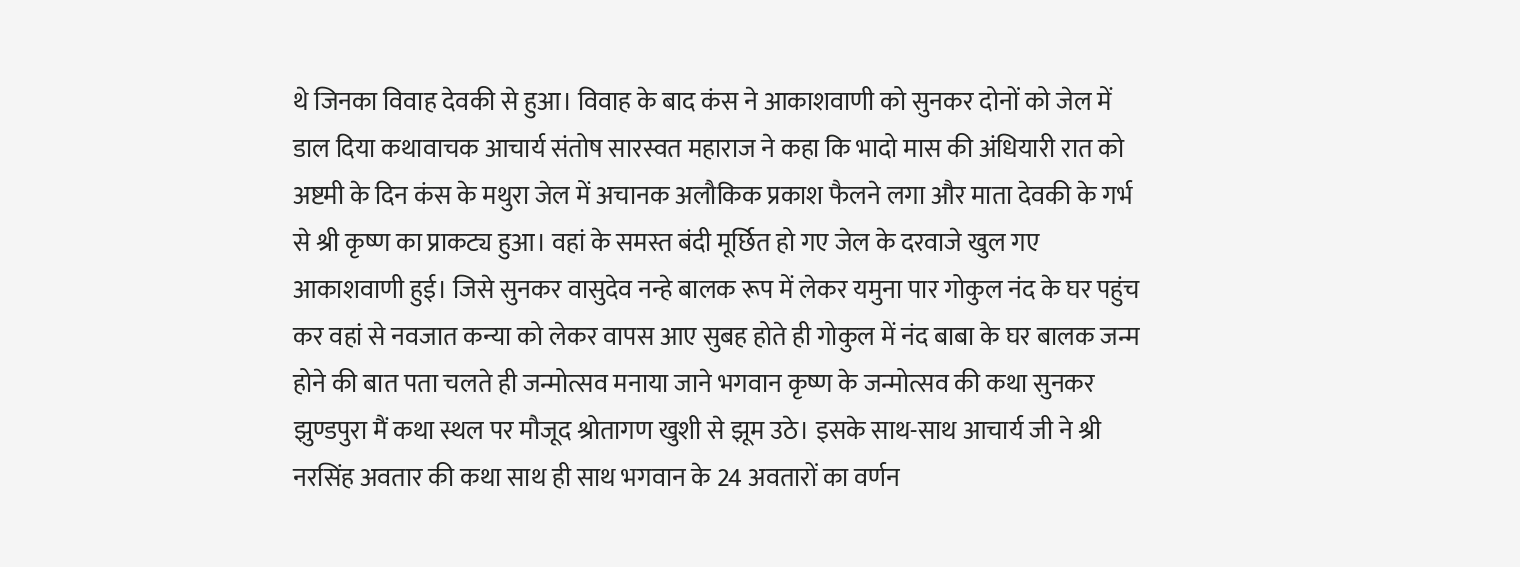थे जिनका विवाह देवकी से हुआ। विवाह के बाद कंस ने आकाशवाणी को सुनकर दोनों को जेल में डाल दिया कथावाचक आचार्य संतोष सारस्वत महाराज ने कहा कि भादो मास की अंधियारी रात को अष्टमी के दिन कंस के मथुरा जेल में अचानक अलौकिक प्रकाश फैलने लगा और माता देवकी के गर्भ से श्री कृष्ण का प्राकट्य हुआ। वहां के समस्त बंदी मूर्छित हो गए जेल के दरवाजे खुल गए आकाशवाणी हुई। जिसे सुनकर वासुदेव नन्हे बालक रूप में लेकर यमुना पार गोकुल नंद के घर पहुंच कर वहां से नवजात कन्या को लेकर वापस आए सुबह होते ही गोकुल में नंद बाबा के घर बालक जन्म होने की बात पता चलते ही जन्मोत्सव मनाया जाने भगवान कृष्ण के जन्मोत्सव की कथा सुनकर झुण्डपुरा मैं कथा स्थल पर मौजूद श्रोतागण खुशी से झूम उठे। इसके साथ-साथ आचार्य जी ने श्री नरसिंह अवतार की कथा साथ ही साथ भगवान के 24 अवतारों का वर्णन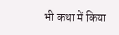भी कथा में किया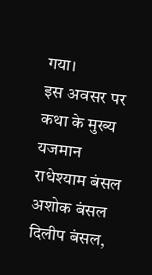गया।
इस अवसर पर कथा के मुख्य यजमान राधेश्याम बंसल अशोक बंसल दिलीप बंसल,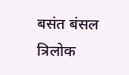बसंत बंसल त्रिलोक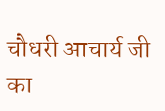चौधरी आचार्य जी का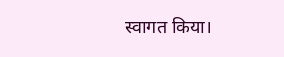स्वागत किया।